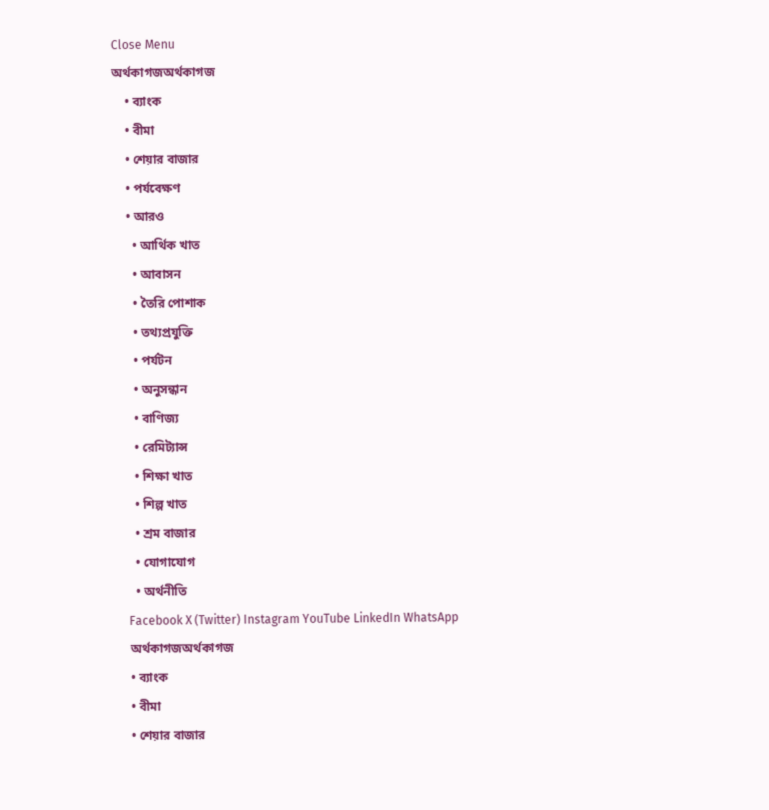Close Menu
অর্থকাগজঅর্থকাগজ
    • ব্যাংক
    • বীমা
    • শেয়ার বাজার
    • পর্যবেক্ষণ
    • আরও
      • আর্থিক খাত
      • আবাসন
      • তৈরি পোশাক
      • তথ্যপ্রযুক্তি
      • পর্যটন
      • অনুসন্ধান
      • বাণিজ্য
      • রেমিট্যান্স
      • শিক্ষা খাত
      • শিল্প খাত
      • শ্রম বাজার
      • যোগাযোগ
      • অর্থনীতি
    Facebook X (Twitter) Instagram YouTube LinkedIn WhatsApp
    অর্থকাগজঅর্থকাগজ
    • ব্যাংক
    • বীমা
    • শেয়ার বাজার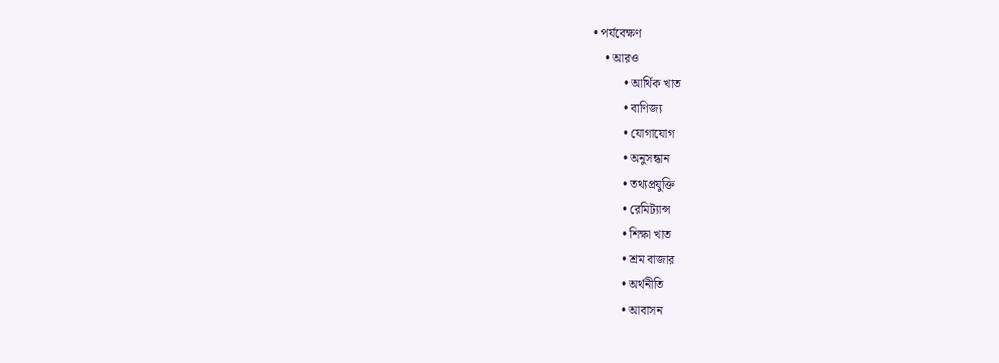• পর্যবেক্ষণ
    • আরও
          • আর্থিক খাত
          • বাণিজ্য
          • যোগাযোগ
          • অনুসন্ধান
          • তথ্যপ্রযুক্তি
          • রেমিট্যান্স
          • শিক্ষা খাত
          • শ্রম বাজার
          • অর্থনীতি
          • আবাসন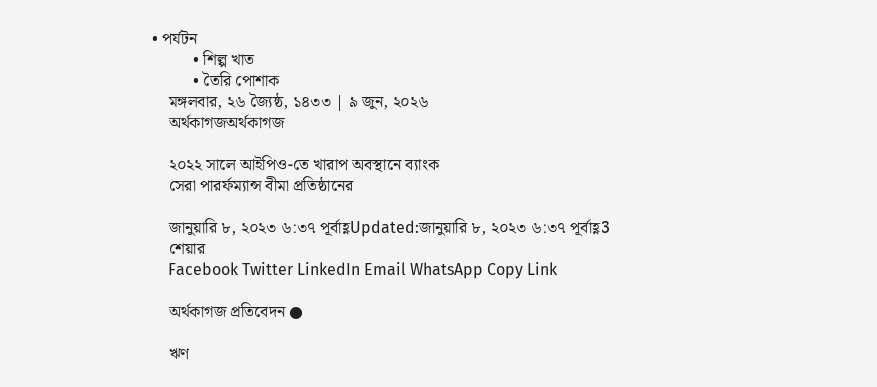• পর্যটন
          • শিল্প খাত
          • তৈরি পোশাক
    মঙ্গলবার, ২৬ জ্যৈষ্ঠ, ১৪৩৩ | ৯ জুন, ২০২৬
    অর্থকাগজঅর্থকাগজ

    ২০২২ সালে আইপিও-তে খারাপ অবস্থানে ব্যাংক
    সেরা পারর্ফম্যান্স বীমা প্রতিষ্ঠানের

    জানুয়ারি ৮, ২০২৩ ৬:৩৭ পূর্বাহ্ণUpdated:জানুয়ারি ৮, ২০২৩ ৬:৩৭ পূর্বাহ্ণ3
    শেয়ার
    Facebook Twitter LinkedIn Email WhatsApp Copy Link

    অর্থকাগজ প্রতিবেদন ●

    ঋণ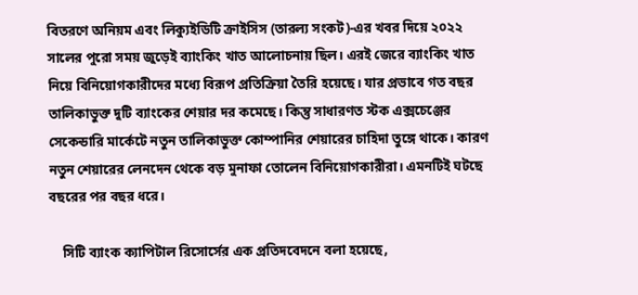বিতরণে অনিয়ম এবং লিক্যুইডিটি ক্রাইসিস (তারল্য সংকট)-এর খবর দিয়ে ২০২২ সালের পুরো সময় জুড়েই ব্যাংকিং খাত আলোচনায় ছিল। এরই জেরে ব্যাংকিং খাত নিয়ে বিনিয়োগকারীদের মধ্যে বিরূপ প্রতিক্রিয়া তৈরি হয়েছে। যার প্রভাবে গত বছর তালিকাভুক্ত দুটি ব্যাংকের শেয়ার দর কমেছে। কিন্তু সাধারণত স্টক এক্সচেঞ্জের সেকেন্ডারি মার্কেটে নতুন তালিকাভুক্ত কোম্পানির শেয়ারের চাহিদা তুঙ্গে থাকে। কারণ নতুন শেয়ারের লেনদেন থেকে বড় মুনাফা তোলেন বিনিয়োগকারীরা। এমনটিই ঘটছে বছরের পর বছর ধরে।

    সিটি ব্যাংক ক্যাপিটাল রিসোর্সের এক প্রতিদবেদনে বলা হয়েছে,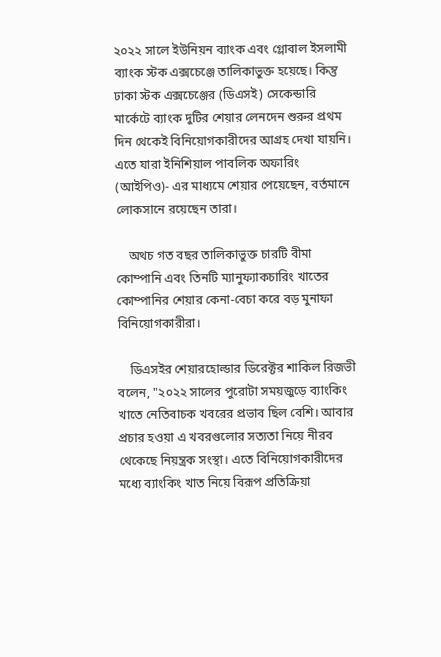২০২২ সালে ইউনিয়ন ব্যাংক এবং গ্লোবাল ইসলামী ব্যাংক স্টক এক্সচেঞ্জে তালিকাভুক্ত হয়েছে। কিন্তু ঢাকা স্টক এক্সচেঞ্জের (ডিএসই) সেকেন্ডারি মার্কেটে ব্যাংক দুটির শেয়ার লেনদেন শুরুর প্রথম দিন থেকেই বিনিয়োগকারীদের আগ্রহ দেখা যায়নি। এতে যারা ইনিশিয়াল পাবলিক অফারিং (আইপিও)- এর মাধ্যমে শেয়ার পেয়েছেন, বর্তমানে লোকসানে রয়েছেন তারা।

    অথচ গত বছর তালিকাভুক্ত চারটি বীমা কোম্পানি এবং তিনটি ম্যানুফ্যাকচারিং খাতের কোম্পানির শেয়ার কেনা-বেচা করে বড় মুনাফা বিনিয়োগকারীরা।

    ডিএসইর শেয়ারহোল্ডার ডিরেক্টর শাকিল রিজভী বলেন, "২০২২ সালের পুরোটা সময়জুড়ে ব্যাংকিং খাতে নেতিবাচক খবরের প্রভাব ছিল বেশি। আবার প্রচার হওয়া এ খবরগুলোর সত্যতা নিয়ে নীরব থেকেছে নিয়ন্ত্রক সংস্থা। এতে বিনিয়োগকারীদের মধ্যে ব্যাংকিং খাত নিয়ে বিরূপ প্রতিক্রিয়া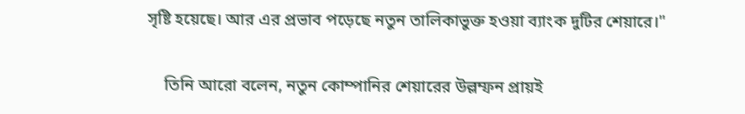সৃষ্টি হয়েছে। আর এর প্রভাব পড়েছে নতুন তালিকাভুক্ত হওয়া ব্যাংক দুটির শেয়ারে।"

    তিনি আরো বলেন, নতুন কোম্পানির শেয়ারের উল্লম্ফন প্রায়ই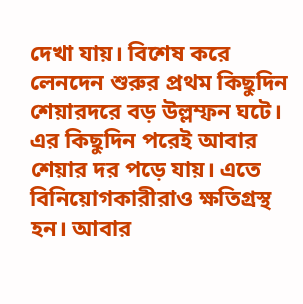দেখা যায়। বিশেষ করে লেনদেন শুরুর প্রথম কিছুদিন শেয়ারদরে বড় উল্লম্ফন ঘটে। এর কিছুদিন পরেই আবার শেয়ার দর পড়ে যায়। এতে বিনিয়োগকারীরাও ক্ষতিগ্রস্থ হন। আবার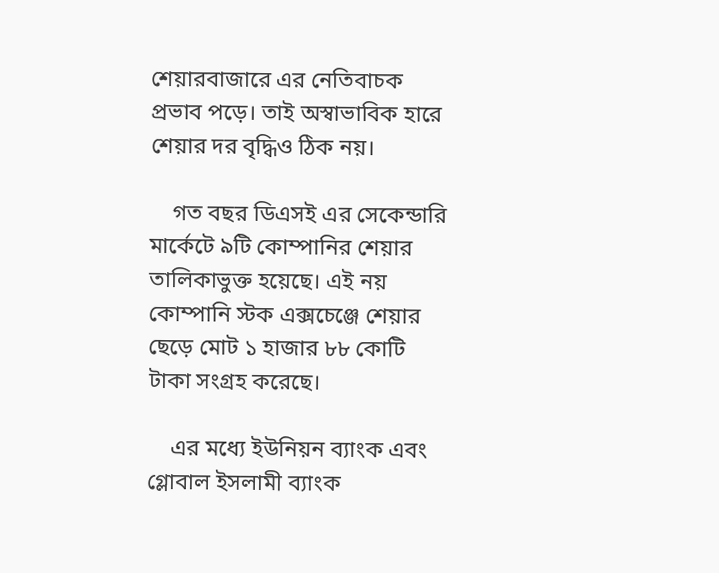শেয়ারবাজারে এর নেতিবাচক প্রভাব পড়ে। তাই অস্বাভাবিক হারে শেয়ার দর বৃদ্ধিও ঠিক নয়।

    গত বছর ডিএসই এর সেকেন্ডারি মার্কেটে ৯টি কোম্পানির শেয়ার তালিকাভুক্ত হয়েছে। এই নয় কোম্পানি স্টক এক্সচেঞ্জে শেয়ার ছেড়ে মোট ১ হাজার ৮৮ কোটি টাকা সংগ্রহ করেছে।

    এর মধ্যে ইউনিয়ন ব্যাংক এবং গ্লোবাল ইসলামী ব্যাংক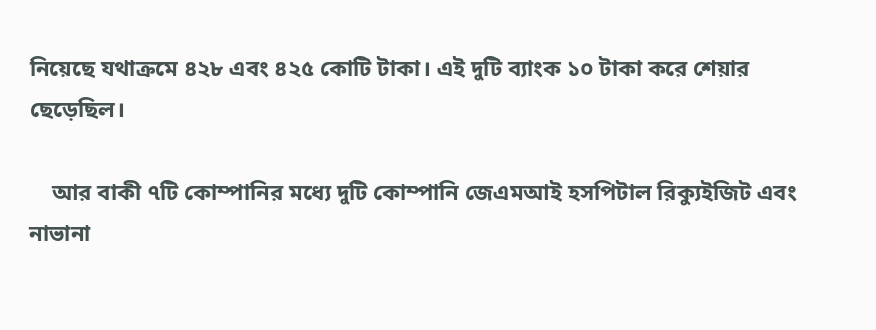নিয়েছে যথাক্রমে ৪২৮ এবং ৪২৫ কোটি টাকা। এই দুটি ব্যাংক ১০ টাকা করে শেয়ার ছেড়েছিল।

    আর বাকী ৭টি কোম্পানির মধ্যে দুটি কোম্পানি জেএমআই হসপিটাল রিক্যুইজিট এবং নাভানা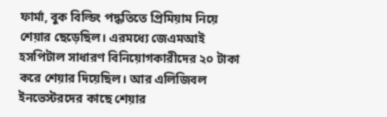ফার্মা, বুক বিল্ডিং পদ্ধতিতে প্রিমিয়াম নিয়ে শেয়ার ছেড়েছিল। এরমধ্যে জেএমআই হসপিটাল সাধারণ বিনিয়োগকারীদের ২০ টাকা করে শেয়ার দিয়েছিল। আর এলিজিবল ইনভেস্টরদের কাছে শেয়ার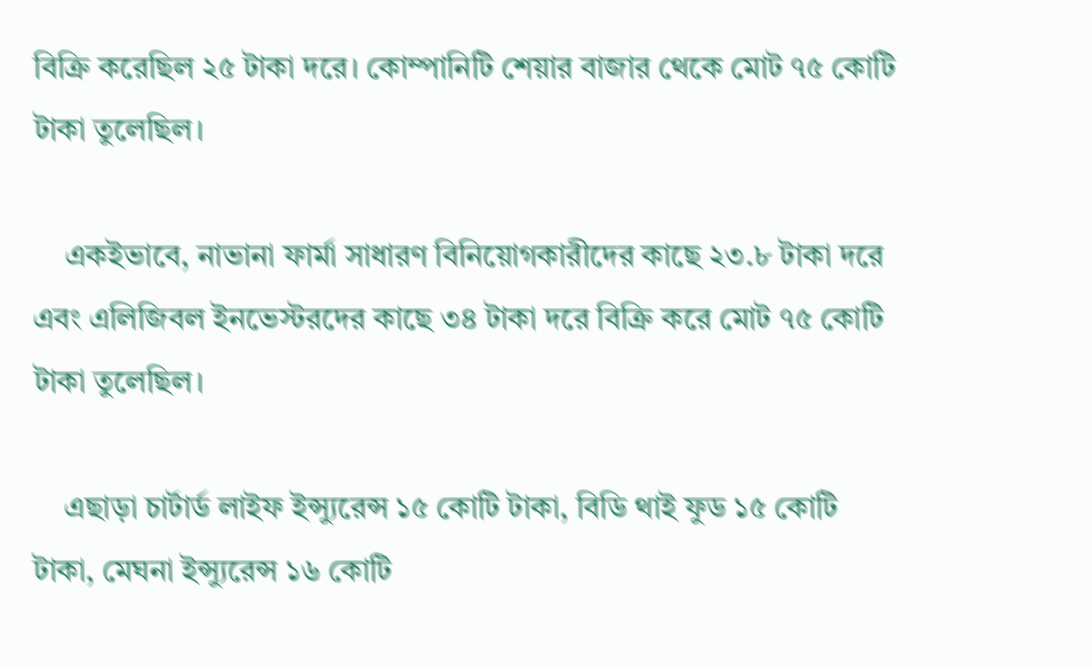বিক্রি করেছিল ২৫ টাকা দরে। কোম্পানিটি শেয়ার বাজার থেকে মোট ৭৫ কোটি টাকা তুলেছিল।

    একইভাবে, নাভানা ফার্মা সাধারণ বিনিয়োগকারীদের কাছে ২৩.৮ টাকা দরে এবং এলিজিবল ইনভেস্টরদের কাছে ৩৪ টাকা দরে বিক্রি করে মোট ৭৫ কোটি টাকা তুলেছিল।

    এছাড়া চার্টার্ড লাইফ ইন্স্যুরেন্স ১৫ কোটি টাকা, বিডি থাই ফুড ১৫ কোটি টাকা, মেঘনা ইন্স্যুরেন্স ১৬ কোটি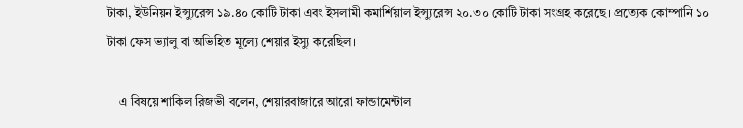টাকা, ইউনিয়ন ইন্স্যুরেন্স ১৯.৪০ কোটি টাকা এবং ইসলামী কমার্শিয়াল ইন্স্যুরেন্স ২০.৩০ কোটি টাকা সংগ্রহ করেছে। প্রত্যেক কোম্পানি ১০ টাকা ফেস ভ্যালু বা অভিহিত মূল্যে শেয়ার ইস্যু করেছিল।

    এ বিষয়ে শাকিল রিজভী বলেন, শেয়ারবাজারে আরো ফান্ডামেন্টাল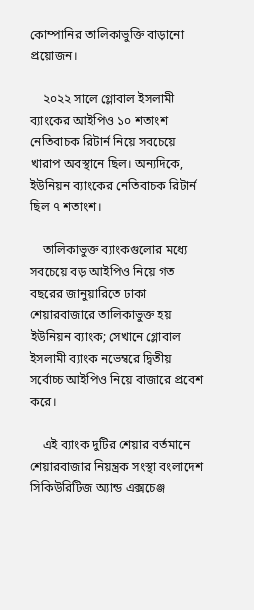কোম্পানির তালিকাভুক্তি বাড়ানো প্রয়োজন।

    ২০২২ সালে গ্লোবাল ইসলামী ব্যাংকের আইপিও ১০ শতাংশ নেতিবাচক রিটার্ন নিয়ে সবচেয়ে খারাপ অবস্থানে ছিল। অন্যদিকে, ইউনিয়ন ব্যাংকের নেতিবাচক রিটার্ন ছিল ৭ শতাংশ।

    তালিকাভুক্ত ব্যাংকগুলোর মধ্যে সবচেয়ে বড় আইপিও নিয়ে গত বছরের জানুয়ারিতে ঢাকা শেয়ারবাজারে তালিকাভুক্ত হয় ইউনিয়ন ব্যাংক; সেখানে গ্লোবাল ইসলামী ব্যাংক নভেম্বরে দ্বিতীয় সর্বোচ্চ আইপিও নিয়ে বাজারে প্রবেশ করে।

    এই ব্যাংক দুটির শেয়ার বর্তমানে শেয়ারবাজার নিয়ন্ত্রক সংস্থা বংলাদেশ সিকিউরিটিজ অ্যান্ড এক্সচেঞ্জ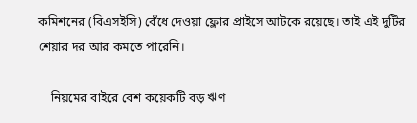কমিশনের (বিএসইসি) বেঁধে দেওয়া ফ্লোর প্রাইসে আটকে রয়েছে। তাই এই দুটির শেয়ার দর আর কমতে পারেনি।

    নিয়মের বাইরে বেশ কয়েকটি বড় ঋণ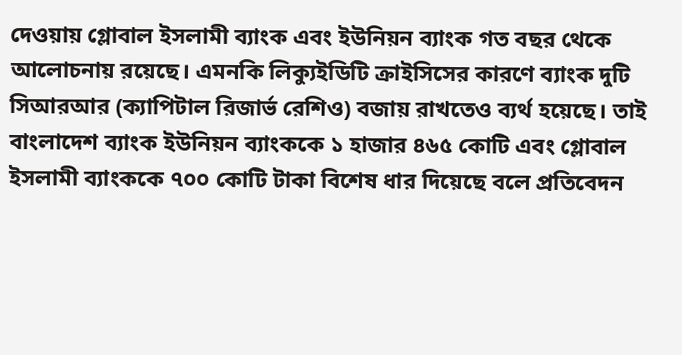দেওয়ায় গ্লোবাল ইসলামী ব্যাংক এবং ইউনিয়ন ব্যাংক গত বছর থেকে আলোচনায় রয়েছে। এমনকি লিক্যুইডিটি ক্রাইসিসের কারণে ব্যাংক দুটি সিআরআর (ক্যাপিটাল রিজার্ভ রেশিও) বজায় রাখতেও ব্যর্থ হয়েছে। তাই বাংলাদেশ ব্যাংক ইউনিয়ন ব্যাংককে ১ হাজার ৪৬৫ কোটি এবং গ্লোবাল ইসলামী ব্যাংককে ৭০০ কোটি টাকা বিশেষ ধার দিয়েছে বলে প্রতিবেদন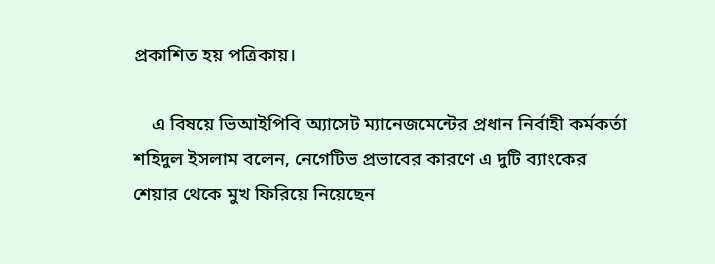প্রকাশিত হয় পত্রিকায়।

    এ বিষয়ে ভিআইপিবি অ্যাসেট ম্যানেজমেন্টের প্রধান নির্বাহী কর্মকর্তা শহিদুল ইসলাম বলেন, নেগেটিভ প্রভাবের কারণে এ দুটি ব্যাংকের শেয়ার থেকে মুখ ফিরিয়ে নিয়েছেন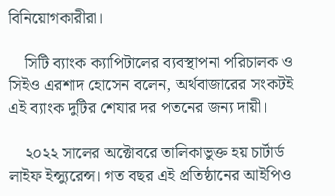বিনিয়োগকারীরা।

    সিটি ব্যাংক ক্যাপিটালের ব্যবস্থাপনা পরিচালক ও সিইও এরশাদ হোসেন বলেন, অর্থবাজারের সংকটই এই ব্যাংক দুটির শেযার দর পতনের জন্য দায়ী।

    ২০২২ সালের অক্টোবরে তালিকাভুক্ত হয় চার্টার্ড লাইফ ইন্স্যুরেন্স। গত বছর এই প্রতিষ্ঠানের আইপিও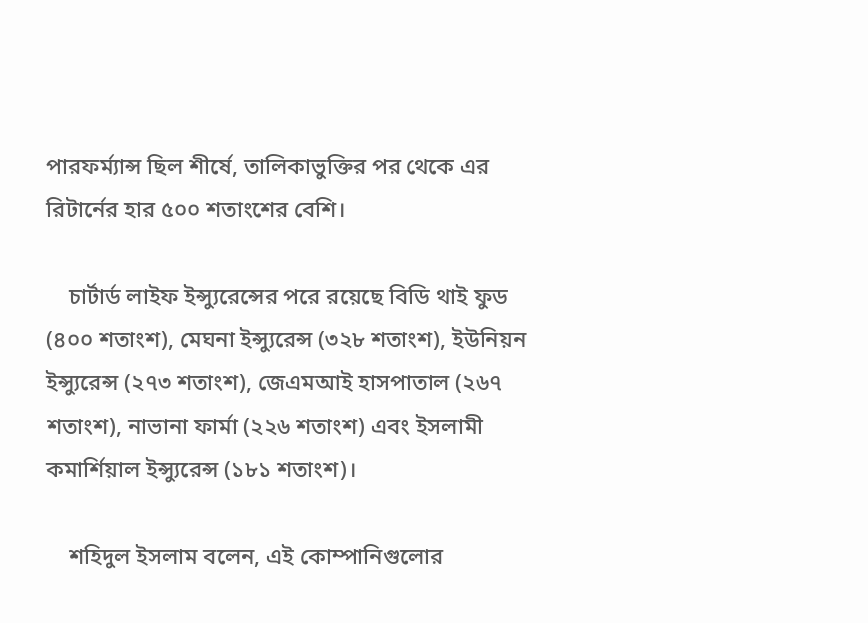পারফর্ম্যান্স ছিল শীর্ষে, তালিকাভুক্তির পর থেকে এর রিটার্নের হার ৫০০ শতাংশের বেশি।

    চার্টার্ড লাইফ ইন্স্যুরেন্সের পরে রয়েছে বিডি থাই ফুড (৪০০ শতাংশ), মেঘনা ইন্স্যুরেন্স (৩২৮ শতাংশ), ইউনিয়ন ইন্স্যুরেন্স (২৭৩ শতাংশ), জেএমআই হাসপাতাল (২৬৭ শতাংশ), নাভানা ফার্মা (২২৬ শতাংশ) এবং ইসলামী কমার্শিয়াল ইন্স্যুরেন্স (১৮১ শতাংশ)।

    শহিদুল ইসলাম বলেন, এই কোম্পানিগুলোর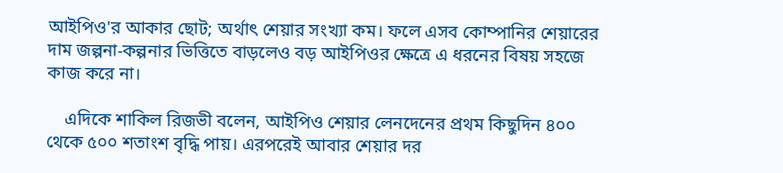আইপিও'র আকার ছোট; অর্থাৎ শেয়ার সংখ্যা কম। ফলে এসব কোম্পানির শেয়ারের দাম জল্পনা-কল্পনার ভিত্তিতে বাড়লেও বড় আইপিওর ক্ষেত্রে এ ধরনের বিষয় সহজে কাজ করে না।

    এদিকে শাকিল রিজভী বলেন, আইপিও শেয়ার লেনদেনের প্রথম কিছুদিন ৪০০ থেকে ৫০০ শতাংশ বৃদ্ধি পায়। এরপরেই আবার শেয়ার দর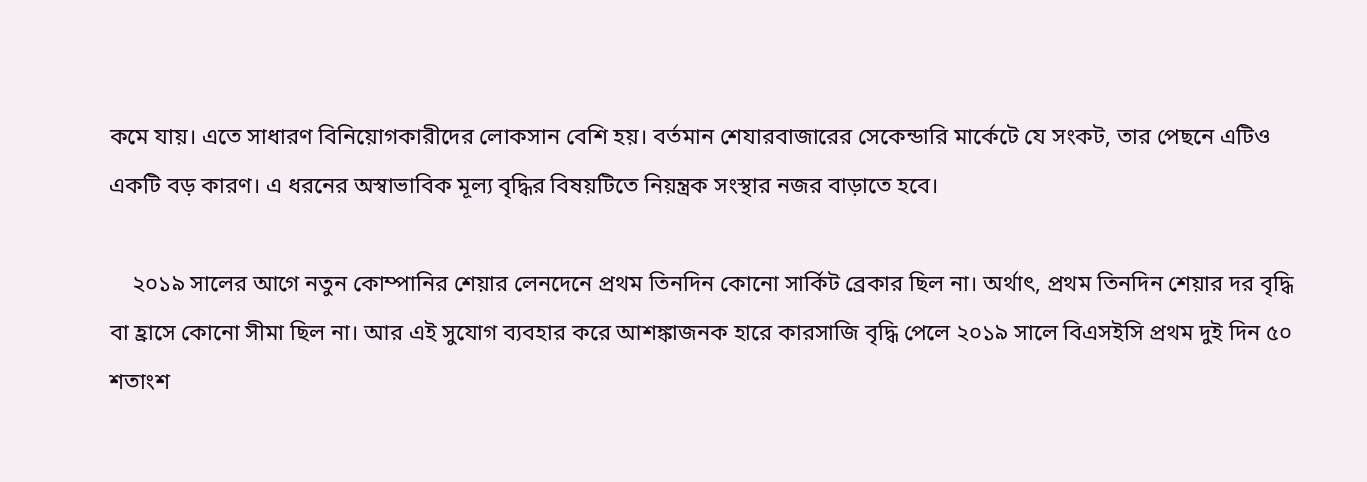কমে যায়। এতে সাধারণ বিনিয়োগকারীদের লোকসান বেশি হয়। বর্তমান শেযারবাজারের সেকেন্ডারি মার্কেটে যে সংকট, তার পেছনে এটিও একটি বড় কারণ। এ ধরনের অস্বাভাবিক মূল্য বৃদ্ধির বিষয়টিতে নিয়ন্ত্রক সংস্থার নজর বাড়াতে হবে।

    ২০১৯ সালের আগে নতুন কোম্পানির শেয়ার লেনদেনে প্রথম তিনদিন কোনো সার্কিট ব্রেকার ছিল না। অর্থাৎ, প্রথম তিনদিন শেয়ার দর বৃদ্ধি বা হ্রাসে কোনো সীমা ছিল না। আর এই সুযোগ ব্যবহার করে আশঙ্কাজনক হারে কারসাজি বৃদ্ধি পেলে ২০১৯ সালে বিএসইসি প্রথম দুই দিন ৫০ শতাংশ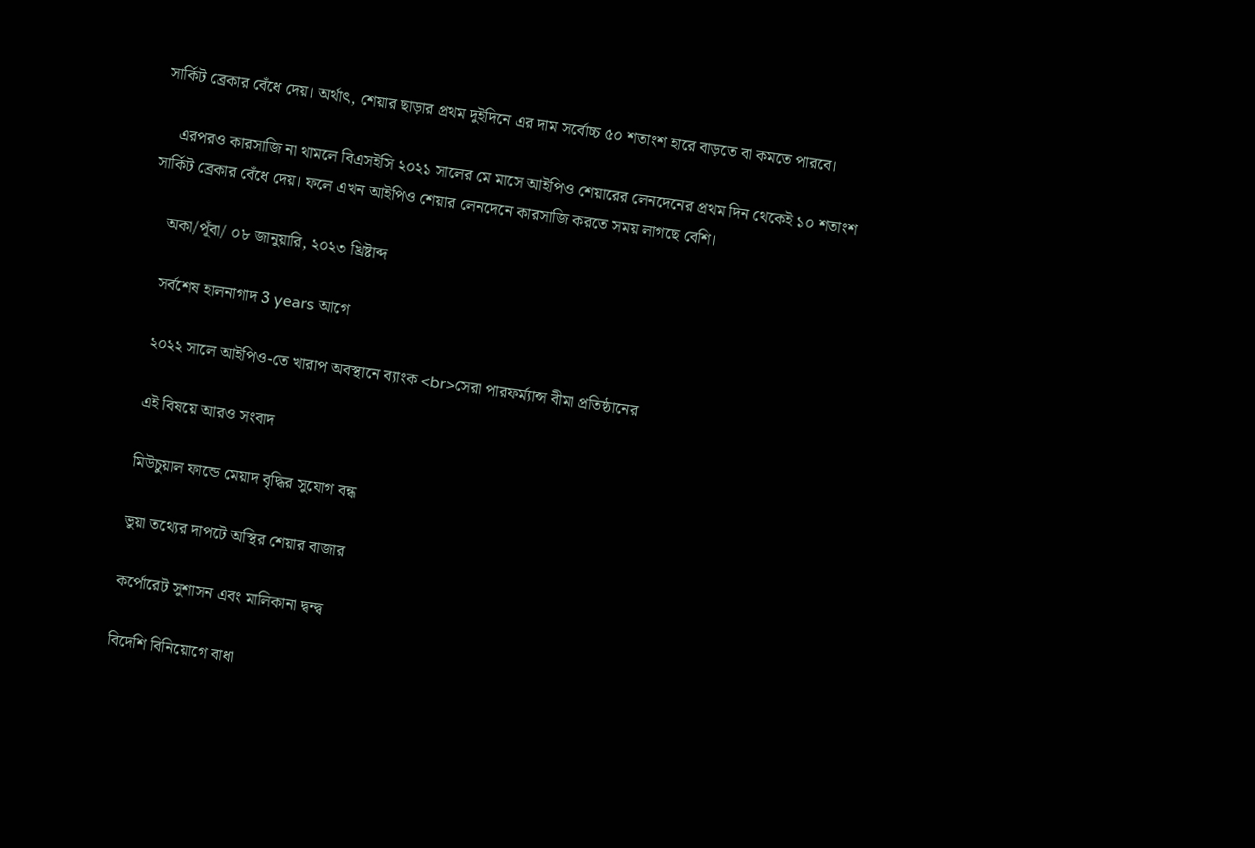সার্কিট ব্রেকার বেঁধে দেয়। অর্থাৎ, শেয়ার ছাড়ার প্রথম দুইদিনে এর দাম সর্বোচ্চ ৫০ শতাংশ হারে বাড়তে বা কমতে পারবে।

    এরপরও কারসাজি না থামলে বিএসইসি ২০২১ সালের মে মাসে আইপিও শেয়ারের লেনদেনের প্রথম দিন থেকেই ১০ শতাংশ সার্কিট ব্রেকার বেঁধে দেয়। ফলে এখন আইপিও শেয়ার লেনদেনে কারসাজি করতে সময় লাগছে বেশি।

    অকা/পূঁবা/ ০৮ জানুয়ারি, ২০২৩ খ্রিষ্টাব্দ

    সর্বশেষ হালনাগাদ 3 years আগে

    ২০২২ সালে আইপিও-তে খারাপ অবস্থানে ব্যাংক <br>সেরা পারফর্ম্যান্স বীমা প্রতিষ্ঠানের

    এই বিষয়ে আরও সংবাদ

    মিউচুয়াল ফান্ডে মেয়াদ বৃদ্ধির সুযোগ বন্ধ

    ভুয়া তথ্যের দাপটে অস্থির শেয়ার বাজার

    কর্পোরেট সুশাসন এবং মালিকানা দ্বন্দ্ব

    বিদেশি বিনিয়োগে বাধা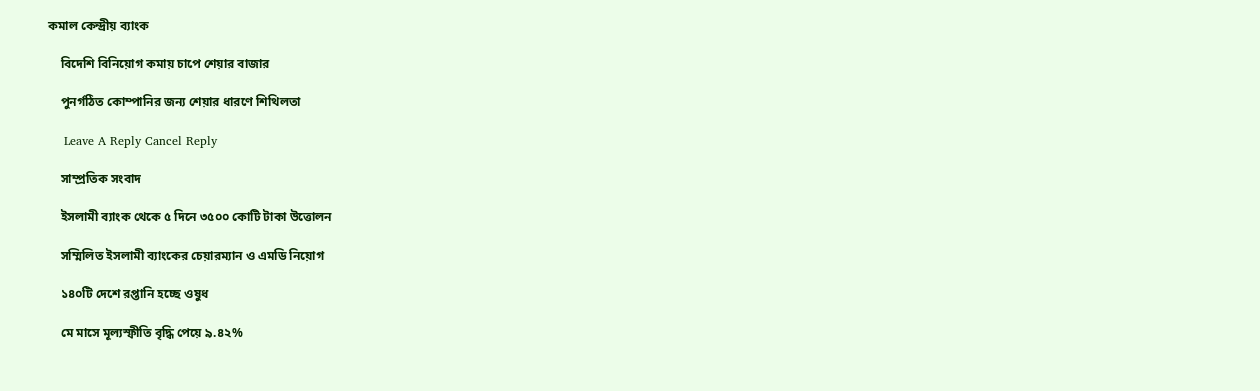কমাল কেন্দ্রীয় ব্যাংক

    বিদেশি বিনিয়োগ কমায় চাপে শেয়ার বাজার

    পুনর্গঠিত কোম্পানির জন্য শেয়ার ধারণে শিথিলতা

    Leave A Reply Cancel Reply

    সাম্প্রতিক সংবাদ

    ইসলামী ব্যাংক থেকে ৫ দিনে ৩৫০০ কোটি টাকা উত্তোলন

    সম্মিলিত ইসলামী ব্যাংকের চেয়ারম্যান ও এমডি নিয়োগ

    ১৪০টি দেশে রপ্তানি হচ্ছে ওষুধ

    মে মাসে মূল্যস্ফীতি বৃদ্ধি পেয়ে ৯.৪২%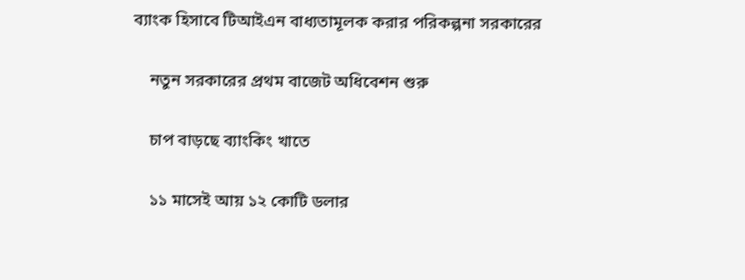ব্যাংক হিসাবে টিআইএন বাধ্যতামূলক করার পরিকল্পনা সরকারের

    নতুন সরকারের প্রথম বাজেট অধিবেশন শুরু

    চাপ বাড়ছে ব্যাংকিং খাতে

    ১১ মাসেই আয় ১২ কোটি ডলার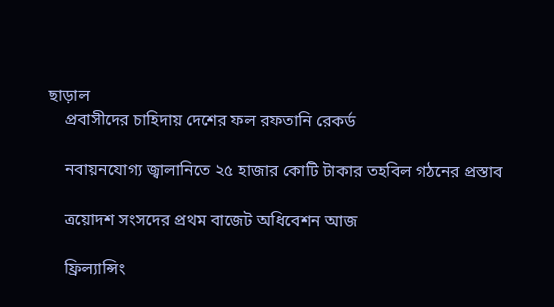ছাড়াল
    প্রবাসীদের চাহিদায় দেশের ফল রফতানি রেকর্ড

    নবায়নযোগ্য জ্বালানিতে ২৫ হাজার কোটি টাকার তহবিল গঠনের প্রস্তাব

    ত্রয়োদশ সংসদের প্রথম বাজেট অধিবেশন আজ

    ফ্রিল্যান্সিং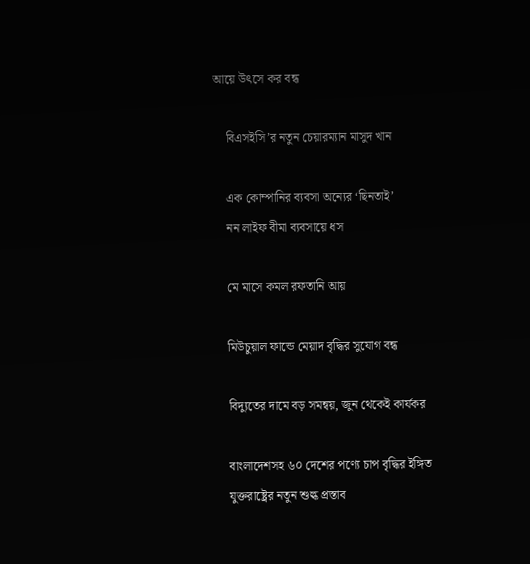আয়ে উৎসে কর বন্ধ

    বিএসইসি’র নতুন চেয়ারম্যান মাসুদ খান

    এক কোম্পানির ব্যবসা অন্যের ‘ছিনতাই’
    নন লাইফ বীমা ব্যবসায়ে ধস

    মে মাসে কমল রফতানি আয়

    মিউচুয়াল ফান্ডে মেয়াদ বৃদ্ধির সুযোগ বন্ধ

    বিদ্যুতের দামে বড় সমন্বয়, জুন থেকেই কার্যকর

    বাংলাদেশসহ ৬০ দেশের পণ্যে চাপ বৃদ্ধির ইঙ্গিত
    যুক্তরাষ্ট্রের নতুন শুল্ক প্রস্তাব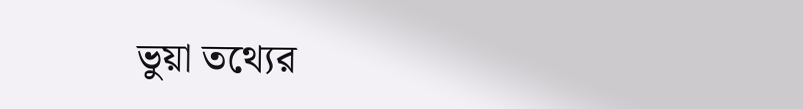ভুয়া তথ্যের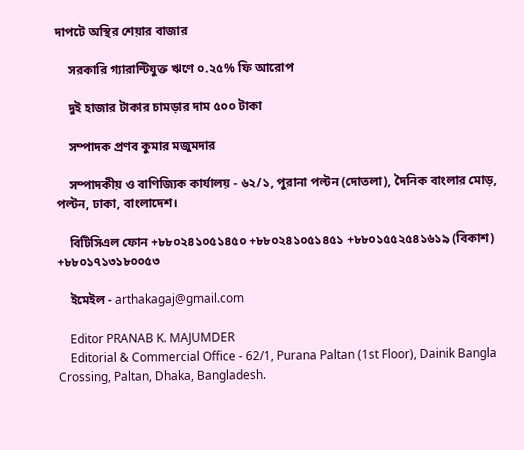দাপটে অস্থির শেয়ার বাজার

    সরকারি গ্যারান্টিযুক্ত ঋণে ০.২৫% ফি আরোপ

    দুই হাজার টাকার চামড়ার দাম ৫০০ টাকা

    সম্পাদক প্রণব কুমার মজুমদার

    সম্পাদকীয় ও বাণিজ্যিক কার্যালয় - ৬২/১, পুরানা পল্টন (দোতলা), দৈনিক বাংলার মোড়, পল্টন, ঢাকা, বাংলাদেশ।

    বিটিসিএল ফোন +৮৮০২৪১০৫১৪৫০ +৮৮০২৪১০৫১৪৫১ +৮৮০১৫৫২৫৪১৬১৯ (বিকাশ) +৮৮০১৭১৩১৮০০৫৩

    ইমেইল - arthakagaj@gmail.com

    Editor PRANAB K. MAJUMDER
    Editorial & Commercial Office - 62/1, Purana Paltan (1st Floor), Dainik Bangla Crossing, Paltan, Dhaka, Bangladesh.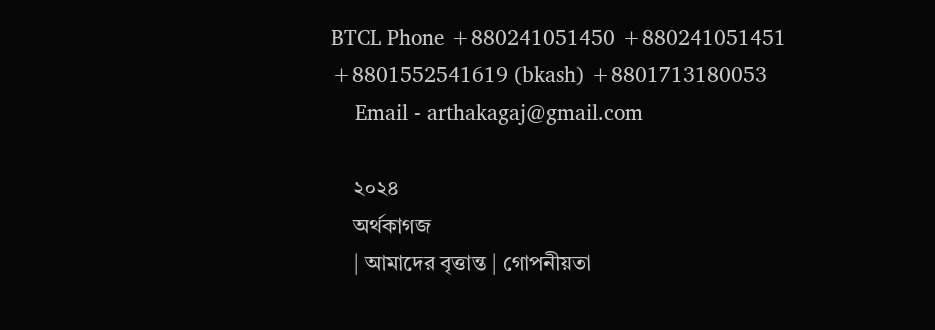BTCL Phone +880241051450 +880241051451 +8801552541619 (bkash) +8801713180053
    Email - arthakagaj@gmail.com

    ২০২৪
    অর্থকাগজ
    | আমাদের বৃত্তান্ত | গোপনীয়তা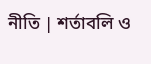নীতি | শর্তাবলি ও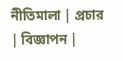নীতিমালা | প্রচার | বিজ্ঞাপন |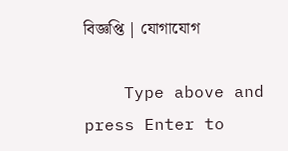বিজ্ঞপ্তি | যোগাযোগ

    Type above and press Enter to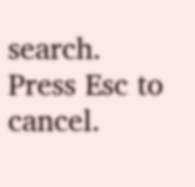search. Press Esc to cancel.